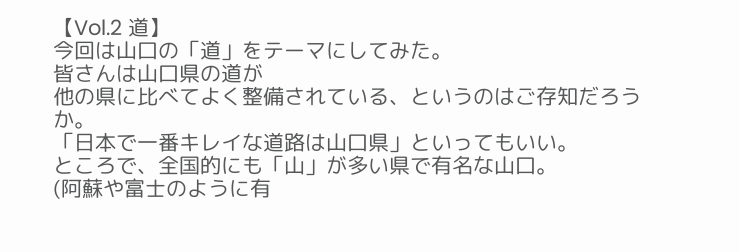【Vol.2 道】
今回は山口の「道」をテーマにしてみた。
皆さんは山口県の道が
他の県に比べてよく整備されている、というのはご存知だろうか。
「日本で一番キレイな道路は山口県」といってもいい。
ところで、全国的にも「山」が多い県で有名な山口。
(阿蘇や富士のように有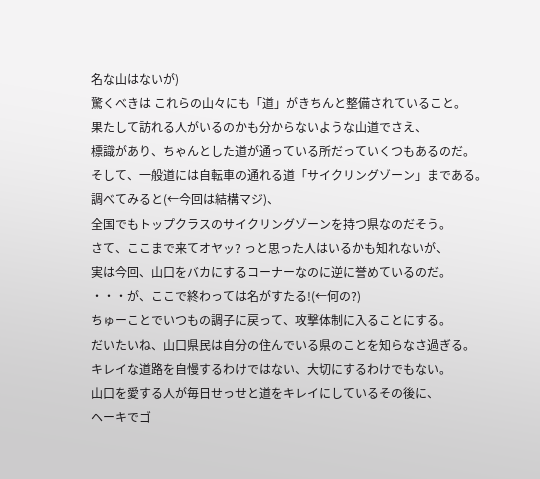名な山はないが)
驚くべきは これらの山々にも「道」がきちんと整備されていること。
果たして訪れる人がいるのかも分からないような山道でさえ、
標識があり、ちゃんとした道が通っている所だっていくつもあるのだ。
そして、一般道には自転車の通れる道「サイクリングゾーン」まである。
調べてみると(←今回は結構マジ)、
全国でもトップクラスのサイクリングゾーンを持つ県なのだそう。
さて、ここまで来てオヤッ? っと思った人はいるかも知れないが、
実は今回、山口をバカにするコーナーなのに逆に誉めているのだ。
・・・が、ここで終わっては名がすたる!(←何の?)
ちゅーことでいつもの調子に戻って、攻撃体制に入ることにする。
だいたいね、山口県民は自分の住んでいる県のことを知らなさ過ぎる。
キレイな道路を自慢するわけではない、大切にするわけでもない。
山口を愛する人が毎日せっせと道をキレイにしているその後に、
ヘーキでゴ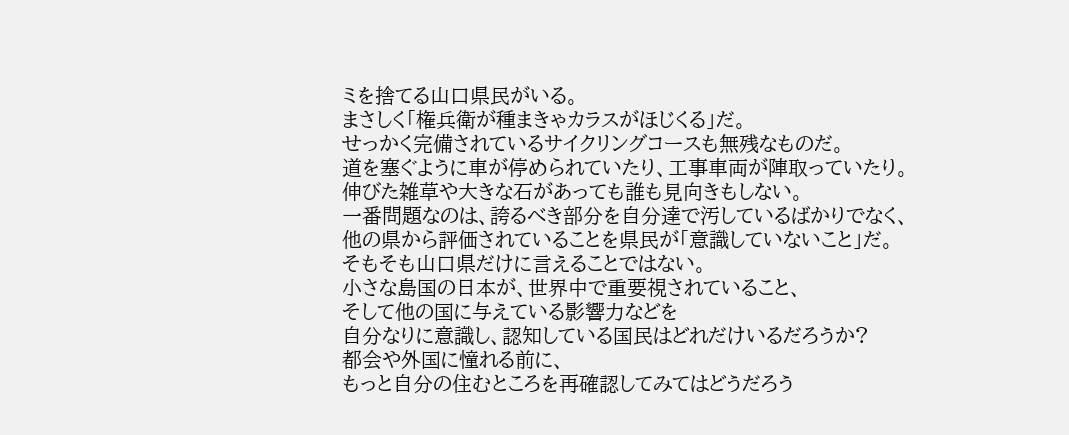ミを捨てる山口県民がいる。
まさしく「権兵衛が種まきゃカラスがほじくる」だ。
せっかく完備されているサイクリングコースも無残なものだ。
道を塞ぐように車が停められていたり、工事車両が陣取っていたり。
伸びた雑草や大きな石があっても誰も見向きもしない。
一番問題なのは、誇るべき部分を自分達で汚しているばかりでなく、
他の県から評価されていることを県民が「意識していないこと」だ。
そもそも山口県だけに言えることではない。
小さな島国の日本が、世界中で重要視されていること、
そして他の国に与えている影響力などを
自分なりに意識し、認知している国民はどれだけいるだろうか?
都会や外国に憧れる前に、
もっと自分の住むところを再確認してみてはどうだろう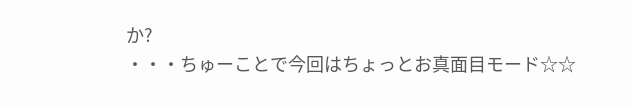か?
・・・ちゅーことで今回はちょっとお真面目モード☆☆